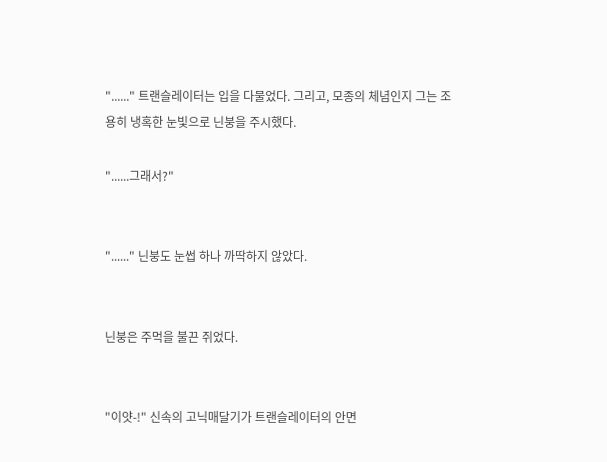"......" 트랜슬레이터는 입을 다물었다. 그리고, 모종의 체념인지 그는 조용히 냉혹한 눈빛으로 닌붕을 주시했다.

"......그래서?"


"......" 닌붕도 눈썹 하나 까딱하지 않았다.


닌붕은 주먹을 불끈 쥐었다.


"이얏-!" 신속의 고닉매달기가 트랜슬레이터의 안면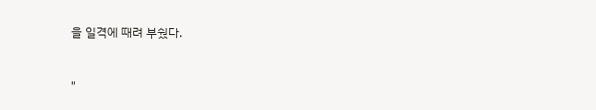을 일격에 때려 부쉈다.


"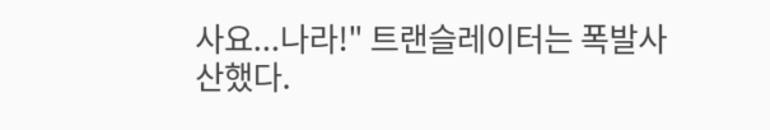사요...나라!" 트랜슬레이터는 폭발사산했다.